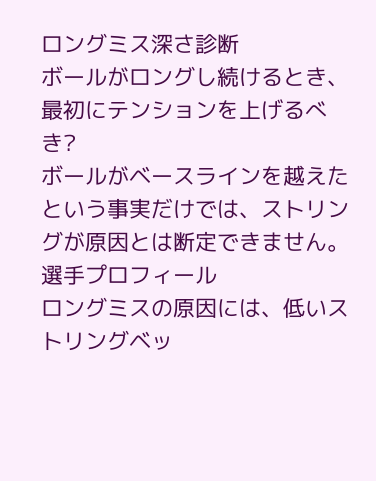ロングミス深さ診断
ボールがロングし続けるとき、最初にテンションを上げるべき?
ボールがベースラインを越えたという事実だけでは、ストリングが原因とは断定できません。
選手プロフィール
ロングミスの原因には、低いストリングベッ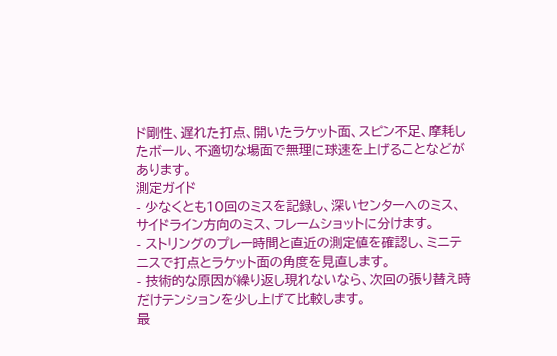ド剛性、遅れた打点、開いたラケット面、スピン不足、摩耗したボール、不適切な場面で無理に球速を上げることなどがあります。
測定ガイド
- 少なくとも10回のミスを記録し、深いセンターへのミス、サイドライン方向のミス、フレームショットに分けます。
- ストリングのプレー時間と直近の測定値を確認し、ミニテニスで打点とラケット面の角度を見直します。
- 技術的な原因が繰り返し現れないなら、次回の張り替え時だけテンションを少し上げて比較します。
最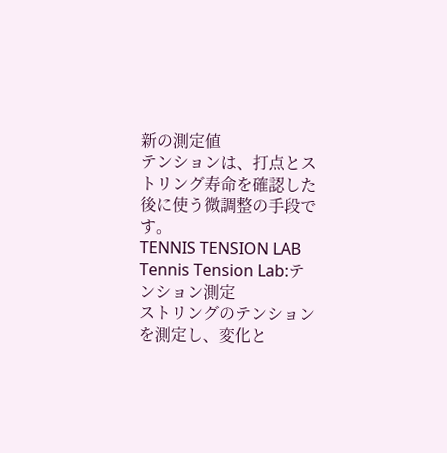新の測定値
テンションは、打点とストリング寿命を確認した後に使う微調整の手段です。
TENNIS TENSION LAB
Tennis Tension Lab:テンション測定
ストリングのテンションを測定し、変化と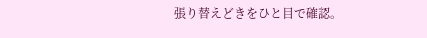張り替えどきをひと目で確認。